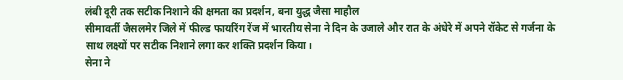लंबी दूरी तक सटीक निशाने की क्षमता का प्रदर्शन, बना युद्ध जैसा माहौल
सीमावर्ती जैसलमेर जिले में फील्ड फायरिंग रेंज में भारतीय सेना ने दिन के उजाले और रात के अंधेरे में अपने रॉकेट से गर्जना के साथ लक्ष्यों पर सटीक निशाने लगा कर शक्ति प्रदर्शन किया।
सेना ने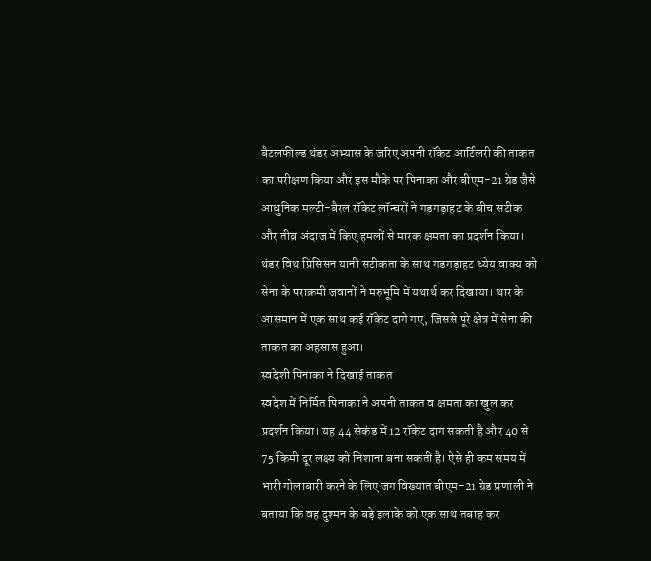बैटलफील्ड थंडर अभ्यास के जरिए अपनी रॉकेट आर्टिलरी की ताकत का परीक्षण किया और इस मौके पर पिनाका और बीएम-21 ग्रेड जैसे आधुनिक मल्टी-बैरल रॉकेट लॉन्चरों ने गडगड़ाहट के बीच सटीक और तीव्र अंदाज में किए हमलों से मारक क्षमता का प्रदर्शन किया। थंडर विथ प्रिसिसन यानी सटीकता के साथ गडगड़ाहट ध्येय वाक्य को सेना के पराक्रमी जवानों ने मरुभूमि में यथार्थ कर दिखाया। थार के आसमान में एक साथ कई रॉकेट दागे गए, जिससे पूरे क्षेत्र में सेना की ताकत का अहसास हुआ।
स्वदेशी पिनाका ने दिखाई ताकत
स्वदेश में निर्मित पिनाका ने अपनी ताकत व क्षमता का खुल कर प्रदर्शन किया। यह 44 सेकंड में 12 रॉकेट दाग सकती है और 40 से 75 किमी दूर लक्ष्य को निशाना बना सकती है। ऐसे ही कम समय में भारी गोलाबारी करने के लिए जग विख्यात बीएम-21 ग्रेड प्रणाली ने बताया कि वह दुश्मन के बड़े इलाके को एक साथ तबाह कर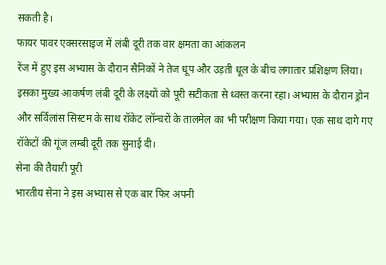सकती है।
फायर पावर एक्सरसाइज में लंबी दूरी तक वार क्षमता का आंकलन
रेंज में हुए इस अभ्यास के दौरान सैनिकों ने तेज धूप और उड़ती धूल के बीच लगातार प्रशिक्षण लिया। इसका मुख्य आकर्षण लंबी दूरी के लक्ष्यों को पूरी सटीकता से ध्वस्त करना रहा। अभ्यास के दौरान ड्रोन और सर्विलांस सिस्टम के साथ रॉकेट लॉन्चरों के तालमेल का भी परीक्षण किया गया। एक साथ दागे गए रॉकेटों की गूंज लम्बी दूरी तक सुनाई दी।
सेना की तैयारी पूरी
भारतीय सेना ने इस अभ्यास से एक बार फिर अपनी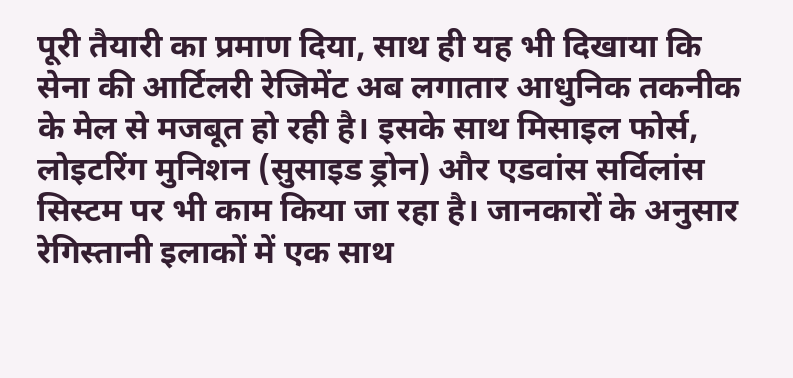पूरी तैयारी का प्रमाण दिया, साथ ही यह भी दिखाया कि सेना की आर्टिलरी रेजिमेंट अब लगातार आधुनिक तकनीक के मेल से मजबूत हो रही है। इसके साथ मिसाइल फोर्स, लोइटरिंग मुनिशन (सुसाइड ड्रोन) और एडवांस सर्विलांस सिस्टम पर भी काम किया जा रहा है। जानकारों के अनुसार रेगिस्तानी इलाकों में एक साथ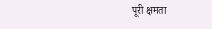पूरी क्षमता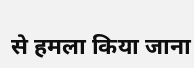से हमला किया जाना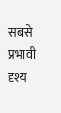सबसे प्रभावी दृश्य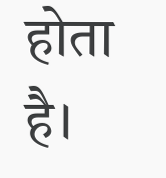होता है।